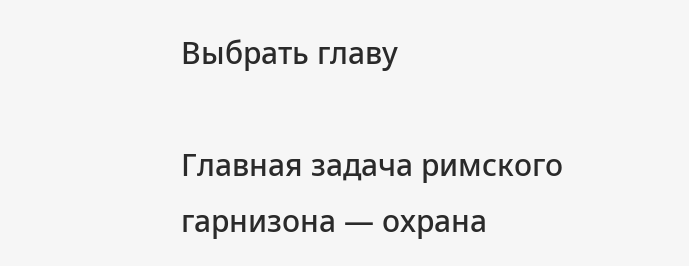Выбрать главу

Главная задача римского гарнизона — охрана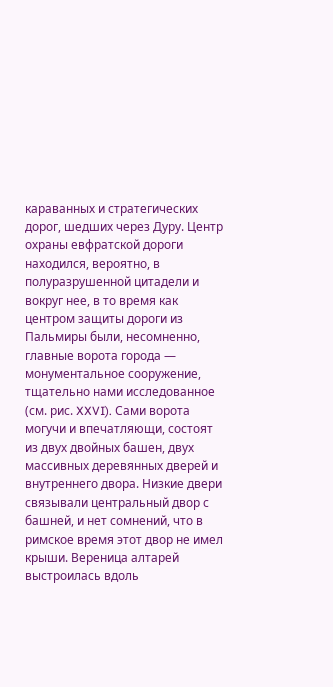караванных и стратегических дорог, шедших через Дуру. Центр охраны евфратской дороги находился, вероятно, в полуразрушенной цитадели и вокруг нее, в то время как центром защиты дороги из Пальмиры были, несомненно, главные ворота города — монументальное сооружение, тщательно нами исследованное (см. рис. XXVI). Сами ворота могучи и впечатляющи, состоят из двух двойных башен, двух массивных деревянных дверей и внутреннего двора. Низкие двери связывали центральный двор с башней, и нет сомнений, что в римское время этот двор не имел крыши. Вереница алтарей выстроилась вдоль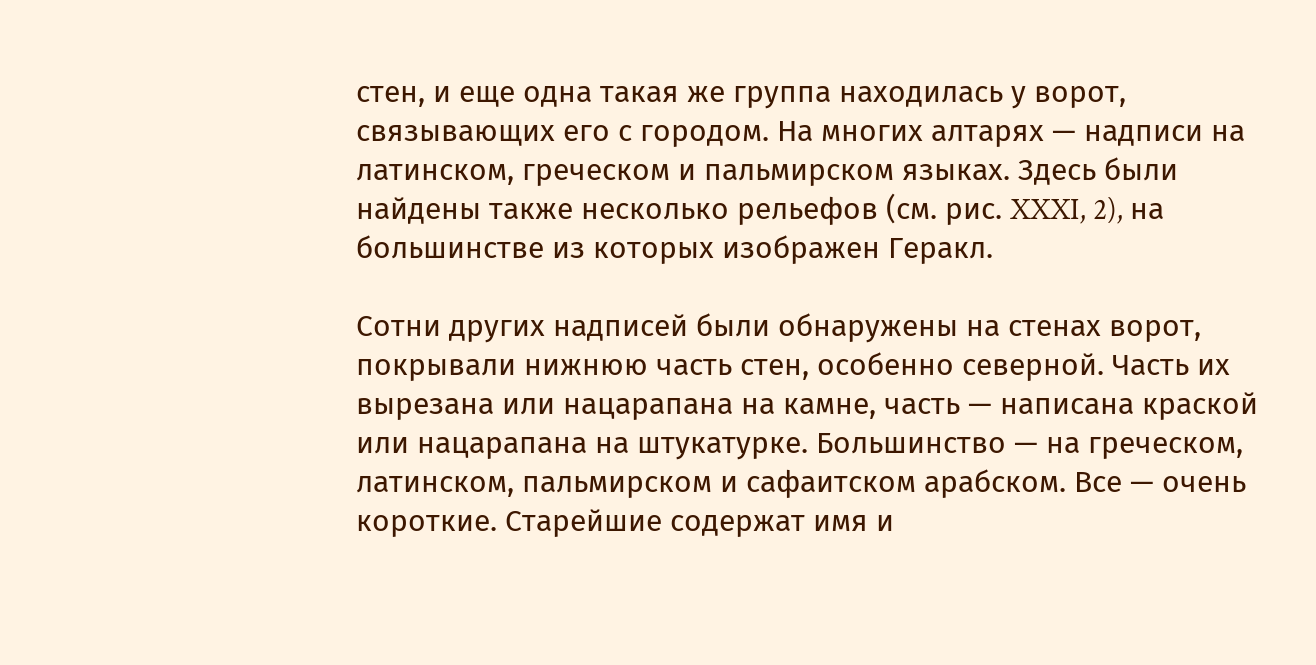стен, и еще одна такая же группа находилась у ворот, связывающих его с городом. На многих алтарях — надписи на латинском, греческом и пальмирском языках. Здесь были найдены также несколько рельефов (см. рис. XXXI, 2), на большинстве из которых изображен Геракл.

Сотни других надписей были обнаружены на стенах ворот, покрывали нижнюю часть стен, особенно северной. Часть их вырезана или нацарапана на камне, часть — написана краской или нацарапана на штукатурке. Большинство — на греческом, латинском, пальмирском и сафаитском арабском. Все — очень короткие. Старейшие содержат имя и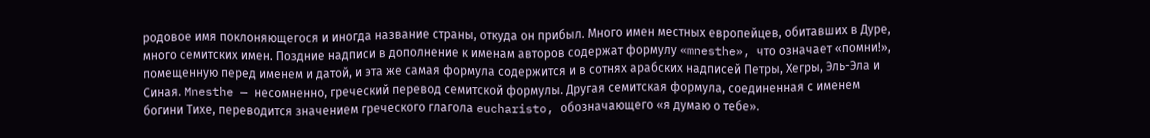родовое имя поклоняющегося и иногда название страны, откуда он прибыл. Много имен местных европейцев, обитавших в Дуре, много семитских имен. Поздние надписи в дополнение к именам авторов содержат формулу «mnesthe», что означает «помни!», помещенную перед именем и датой, и эта же самая формула содержится и в сотнях арабских надписей Петры, Хегры, Эль-Эла и Синая. Mnesthe — несомненно, греческий перевод семитской формулы. Другая семитская формула, соединенная с именем богини Тихе, переводится значением греческого глагола eucharisto, обозначающего «я думаю о тебе».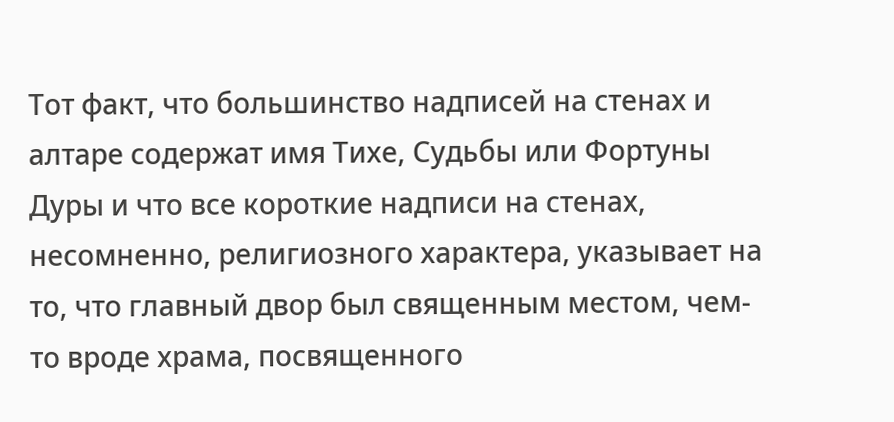Тот факт, что большинство надписей на стенах и алтаре содержат имя Тихе, Судьбы или Фортуны Дуры и что все короткие надписи на стенах, несомненно, религиозного характера, указывает на то, что главный двор был священным местом, чем-то вроде храма, посвященного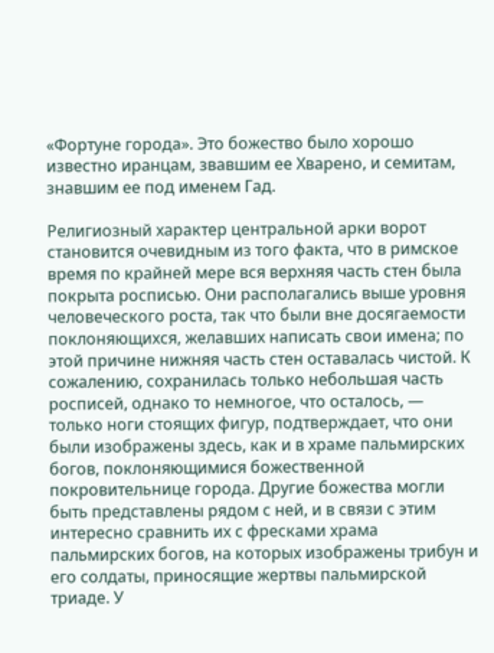«Фортуне города». Это божество было хорошо известно иранцам, звавшим ее Хварено, и семитам, знавшим ее под именем Гад.

Религиозный характер центральной арки ворот становится очевидным из того факта, что в римское время по крайней мере вся верхняя часть стен была покрыта росписью. Они располагались выше уровня человеческого роста, так что были вне досягаемости поклоняющихся, желавших написать свои имена; по этой причине нижняя часть стен оставалась чистой. К сожалению, сохранилась только небольшая часть росписей, однако то немногое, что осталось, — только ноги стоящих фигур, подтверждает, что они были изображены здесь, как и в храме пальмирских богов, поклоняющимися божественной покровительнице города. Другие божества могли быть представлены рядом с ней, и в связи с этим интересно сравнить их с фресками храма пальмирских богов, на которых изображены трибун и его солдаты, приносящие жертвы пальмирской триаде. У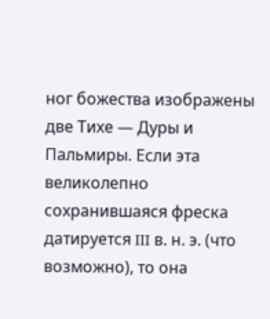ног божества изображены две Тихе — Дуры и Пальмиры. Если эта великолепно сохранившаяся фреска датируется III в. н. э. (что возможно), то она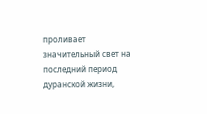проливает значительный свет на последний период дуранской жизни,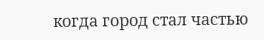когда город стал частью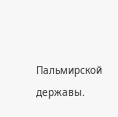Пальмирской державы.